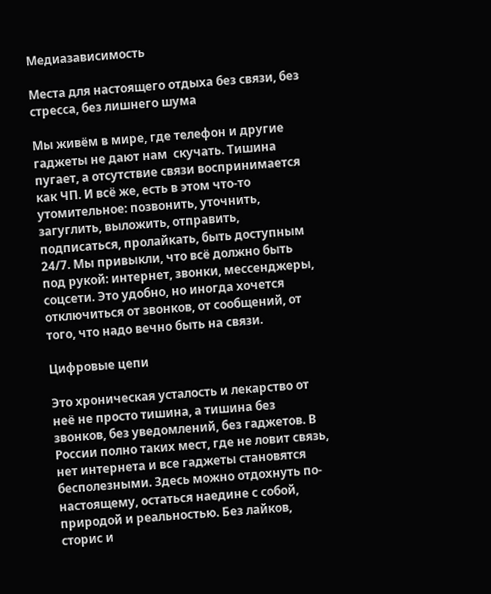Медиазависимость

Места для настоящего отдыха без связи, без стресса, без лишнего шума

Мы живём в мире, где телефон и другие гаджеты не дают нам  скучать. Тишина пугает, а отсутствие связи воспринимается как ЧП. И всё же, есть в этом что-то утомительное: позвонить, уточнить, загуглить, выложить, отправить, подписаться, пролайкать, быть доступным 24/7. Мы привыкли, что всё должно быть под рукой: интернет, звонки, мессенджеры, соцсети. Это удобно, но иногда хочется отключиться от звонков, от сообщений, от того, что надо вечно быть на связи.

Цифровые цепи

Это хроническая усталость и лекарство от неё не просто тишина, а тишина без звонков, без уведомлений, без гаджетов. В России полно таких мест, где не ловит связь, нет интернета и все гаджеты становятся бесполезными. Здесь можно отдохнуть по-настоящему, остаться наедине с собой, природой и реальностью. Без лайков, сторис и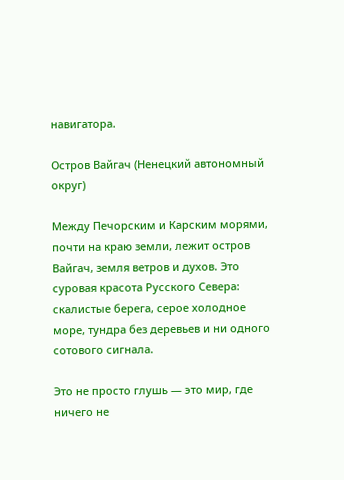навигатора.

Остров Вайгач (Ненецкий автономный округ)

Между Печорским и Карским морями, почти на краю земли, лежит остров Вайгач, земля ветров и духов. Это суровая красота Русского Севера: скалистые берега, серое холодное море, тундра без деревьев и ни одного сотового сигнала.

Это не просто глушь — это мир, где ничего не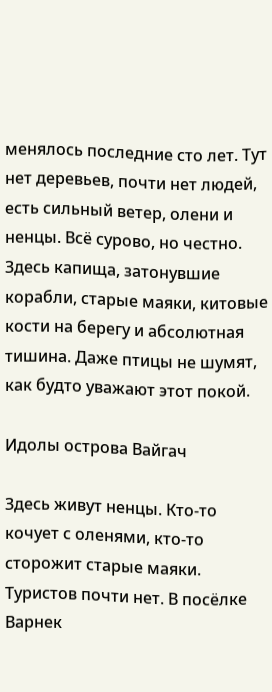менялось последние сто лет. Тут нет деревьев, почти нет людей, есть сильный ветер, олени и ненцы. Всё сурово, но честно.
Здесь капища, затонувшие корабли, старые маяки, китовые кости на берегу и абсолютная тишина. Даже птицы не шумят, как будто уважают этот покой.

Идолы острова Вайгач

Здесь живут ненцы. Кто-то кочует с оленями, кто-то сторожит старые маяки. Туристов почти нет. В посёлке Варнек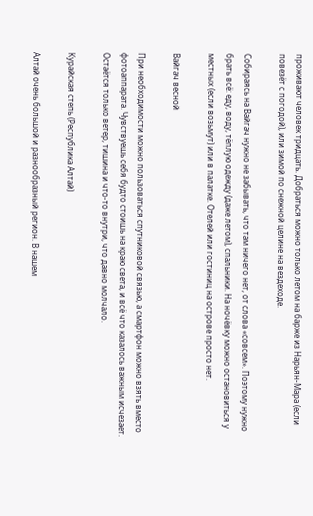проживают человек тридцать. Добраться можно только летом на барже из Нарьян-Мара (если повезёт с погодой), или зимой по снежной целине на вездеходе.

Собираясь на Вайгач нужно не забывать, что там ничего нет, от слова «совсем». Поэтому нужно брать всё: еду, воду, тёплую одежду (даже летом), спальники. На ночёвку можно остановиться у местных (если возьмут) или в палатке. Отелей или гостиниц на острове просто нет.

Вайгач весной

При необходимости можно пользоваться спутниковой связью, а смартфон можно взять вместо фотоаппарата. Чувствуешь себя будто стоишь на краю света, и всё что казалось важным исчезает. Остаётся только ветер, тишина и что-то внутри, что давно молчало.

Курайская степь (Республика Алтай)

Алтай очень большой и разнообразный регион. В нашем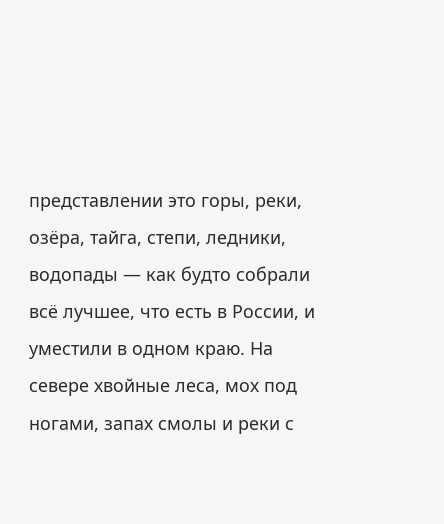представлении это горы, реки, озёра, тайга, степи, ледники, водопады — как будто собрали всё лучшее, что есть в России, и уместили в одном краю. На севере хвойные леса, мох под ногами, запах смолы и реки с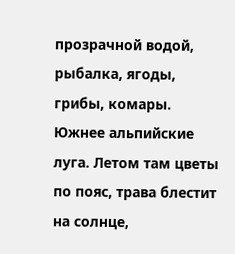прозрачной водой, рыбалка, ягоды, грибы, комары. Южнее альпийские луга. Летом там цветы по пояс, трава блестит на солнце,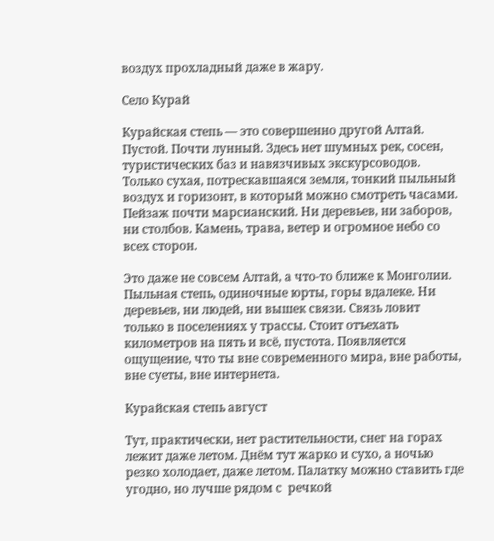воздух прохладный даже в жару.

Село Курай

Курайская степь — это совершенно другой Алтай. Пустой. Почти лунный. Здесь нет шумных рек, сосен, туристических баз и навязчивых экскурсоводов. Только сухая, потрескавшаяся земля, тонкий пыльный воздух и горизонт, в который можно смотреть часами. Пейзаж почти марсианский. Ни деревьев, ни заборов, ни столбов. Камень, трава, ветер и огромное небо со всех сторон.

Это даже не совсем Алтай, а что-то ближе к Монголии. Пыльная степь, одиночные юрты, горы вдалеке. Ни деревьев, ни людей, ни вышек связи. Связь ловит только в поселениях у трассы. Стоит отъехать километров на пять и всё, пустота. Появляется ощущение, что ты вне современного мира, вне работы, вне суеты, вне интернета.

Курайская степь август

Тут, практически, нет растительности, снег на горах лежит даже летом. Днём тут жарко и сухо, а ночью резко холодает, даже летом. Палатку можно ставить где угодно, но лучше рядом с  речкой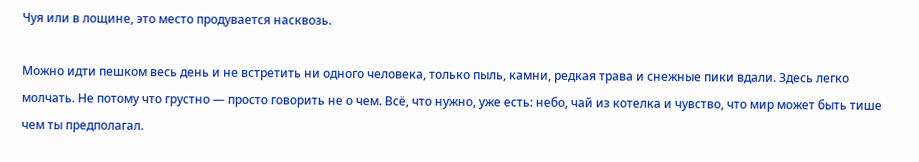Чуя или в лощине, это место продувается насквозь.

Можно идти пешком весь день и не встретить ни одного человека, только пыль, камни, редкая трава и снежные пики вдали. Здесь легко молчать. Не потому что грустно — просто говорить не о чем. Всё, что нужно, уже есть: небо, чай из котелка и чувство, что мир может быть тише чем ты предполагал.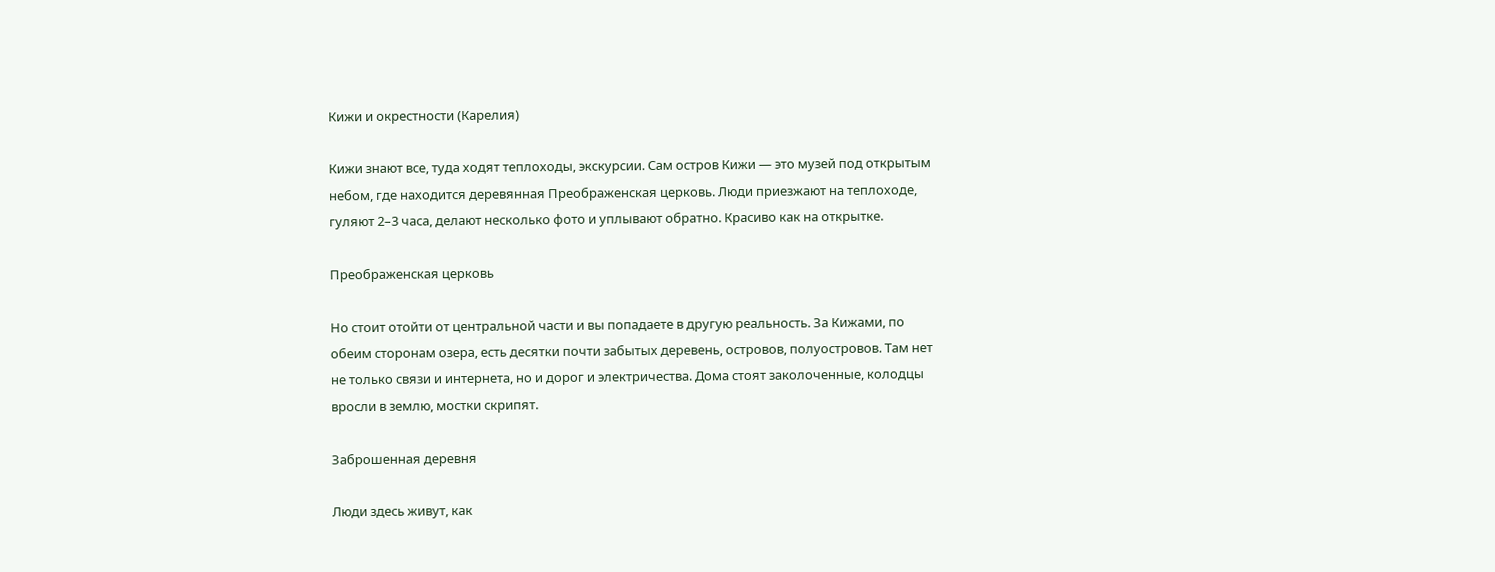Кижи и окрестности (Карелия)

Кижи знают все, туда ходят теплоходы, экскурсии. Сам остров Кижи — это музей под открытым небом, где находится деревянная Преображенская церковь. Люди приезжают на теплоходе, гуляют 2–3 часа, делают несколько фото и уплывают обратно. Красиво как на открытке.

Преображенская церковь

Но стоит отойти от центральной части и вы попадаете в другую реальность. За Кижами, по обеим сторонам озера, есть десятки почти забытых деревень, островов, полуостровов. Там нет не только связи и интернета, но и дорог и электричества. Дома стоят заколоченные, колодцы вросли в землю, мостки скрипят.

Заброшенная деревня

Люди здесь живут, как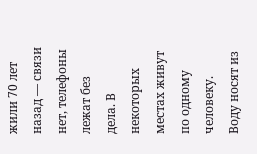жили 70 лет назад — связи нет, телефоны лежат без дела. В некоторых местах живут по одному человеку. Воду носят из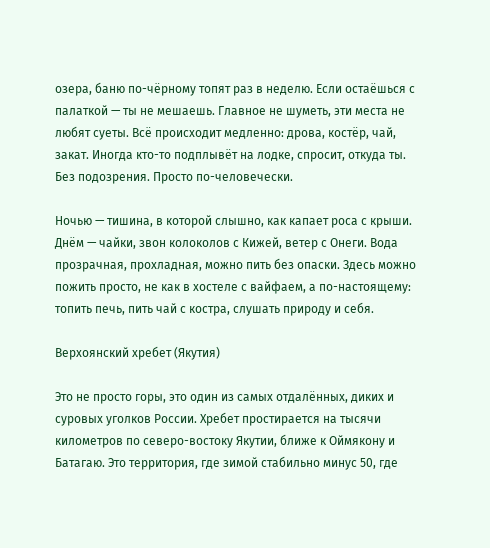озера, баню по-чёрному топят раз в неделю. Если остаёшься с палаткой — ты не мешаешь. Главное не шуметь, эти места не любят суеты. Всё происходит медленно: дрова, костёр, чай, закат. Иногда кто-то подплывёт на лодке, спросит, откуда ты. Без подозрения. Просто по-человечески.

Ночью — тишина, в которой слышно, как капает роса с крыши. Днём — чайки, звон колоколов с Кижей, ветер с Онеги. Вода прозрачная, прохладная, можно пить без опаски. Здесь можно пожить просто, не как в хостеле с вайфаем, а по-настоящему: топить печь, пить чай с костра, слушать природу и себя.

Верхоянский хребет (Якутия)

Это не просто горы, это один из самых отдалённых, диких и суровых уголков России. Хребет простирается на тысячи километров по северо-востоку Якутии, ближе к Оймякону и Батагаю. Это территория, где зимой стабильно минус 50, где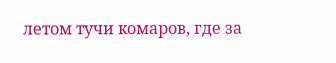летом тучи комаров, где за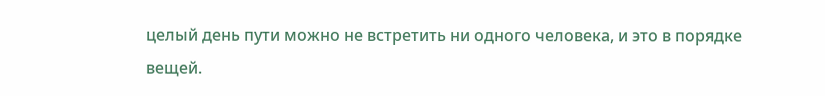целый день пути можно не встретить ни одного человека, и это в порядке вещей.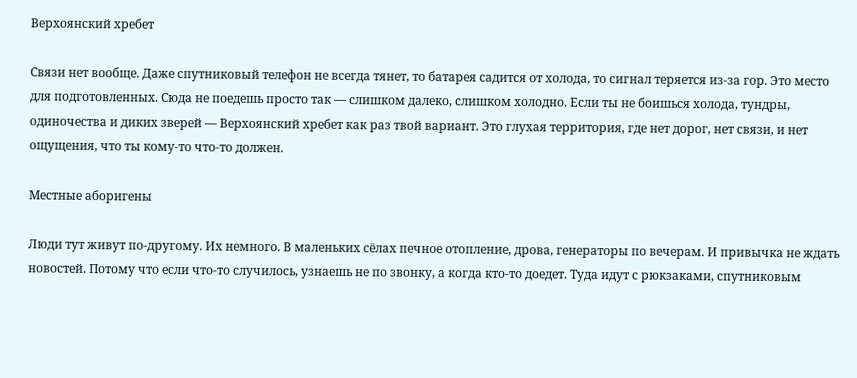Верхоянский хребет

Связи нет вообще. Даже спутниковый телефон не всегда тянет, то батарея садится от холода, то сигнал теряется из-за гор. Это место для подготовленных. Сюда не поедешь просто так — слишком далеко, слишком холодно. Если ты не боишься холода, тундры, одиночества и диких зверей — Верхоянский хребет как раз твой вариант. Это глухая территория, где нет дорог, нет связи, и нет ощущения, что ты кому-то что-то должен.

Местные аборигены

Люди тут живут по-другому. Их немного. В маленьких сёлах печное отопление, дрова, генераторы по вечерам. И привычка не ждать новостей. Потому что если что-то случилось, узнаешь не по звонку, а когда кто-то доедет. Туда идут с рюкзаками, спутниковым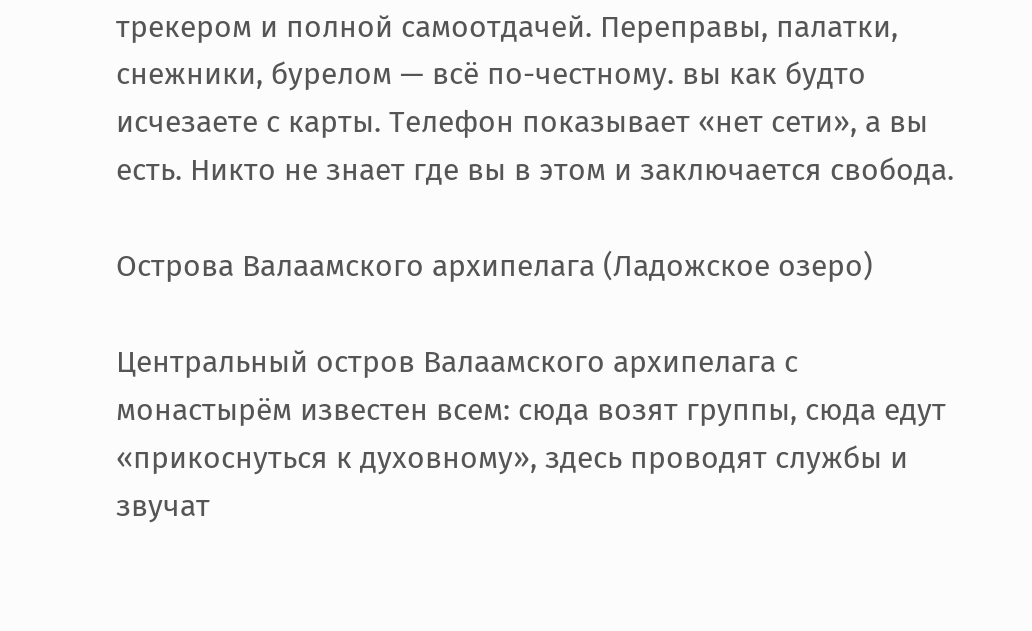трекером и полной самоотдачей. Переправы, палатки, снежники, бурелом — всё по-честному. вы как будто исчезаете с карты. Телефон показывает «нет сети», а вы есть. Никто не знает где вы в этом и заключается свобода.

Острова Валаамского архипелага (Ладожское озеро)

Центральный остров Валаамского архипелага с монастырём известен всем: сюда возят группы, сюда едут «прикоснуться к духовному», здесь проводят службы и звучат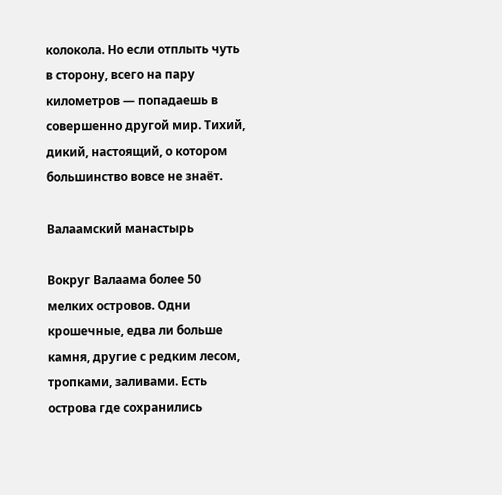колокола. Но если отплыть чуть в сторону, всего на пару километров — попадаешь в совершенно другой мир. Тихий, дикий, настоящий, о котором большинство вовсе не знаёт.

Валаамский манастырь

Вокруг Валаама более 50 мелких островов. Одни крошечные, едва ли больше камня, другие с редким лесом, тропками, заливами. Есть острова где сохранились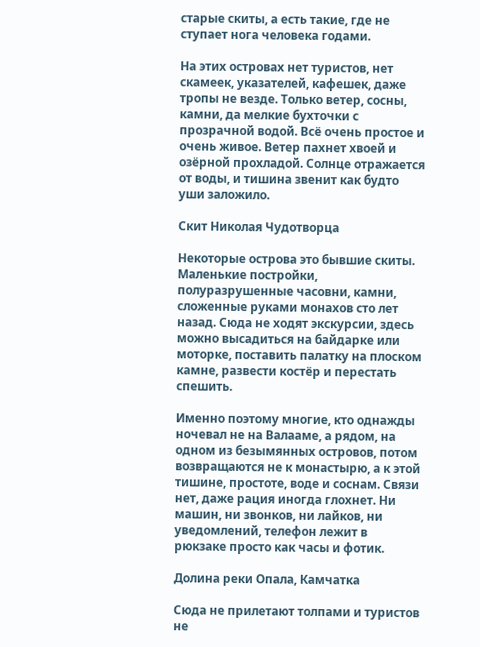старые скиты, а есть такие, где не ступает нога человека годами.

На этих островах нет туристов, нет скамеек, указателей, кафешек, даже тропы не везде. Только ветер, сосны, камни, да мелкие бухточки с прозрачной водой. Всё очень простое и очень живое. Ветер пахнет хвоей и озёрной прохладой. Солнце отражается от воды, и тишина звенит как будто уши заложило.

Скит Николая Чудотворца

Некоторые острова это бывшие скиты. Маленькие постройки, полуразрушенные часовни, камни, сложенные руками монахов сто лет назад. Сюда не ходят экскурсии, здесь можно высадиться на байдарке или моторке, поставить палатку на плоском камне, развести костёр и перестать спешить.

Именно поэтому многие, кто однажды ночевал не на Валааме, а рядом, на одном из безымянных островов, потом возвращаются не к монастырю, а к этой тишине, простоте, воде и соснам. Связи нет, даже рация иногда глохнет. Ни машин, ни звонков, ни лайков, ни уведомлений, телефон лежит в рюкзаке просто как часы и фотик.

Долина реки Опала, Камчатка

Сюда не прилетают толпами и туристов не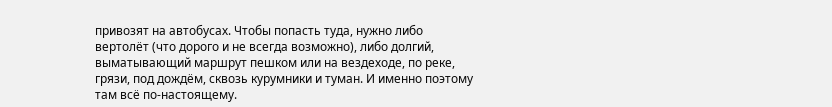привозят на автобусах. Чтобы попасть туда, нужно либо вертолёт (что дорого и не всегда возможно), либо долгий, выматывающий маршрут пешком или на вездеходе, по реке, грязи, под дождём, сквозь курумники и туман. И именно поэтому там всё по-настоящему.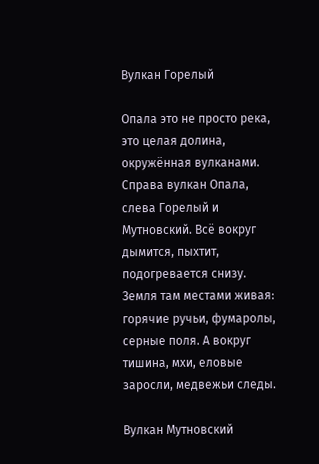Вулкан Горелый

Опала это не просто река, это целая долина, окружённая вулканами. Справа вулкан Опала, слева Горелый и Мутновский. Всё вокруг дымится, пыхтит, подогревается снизу. Земля там местами живая: горячие ручьи, фумаролы, серные поля. А вокруг тишина, мхи, еловые заросли, медвежьи следы.

Вулкан Мутновский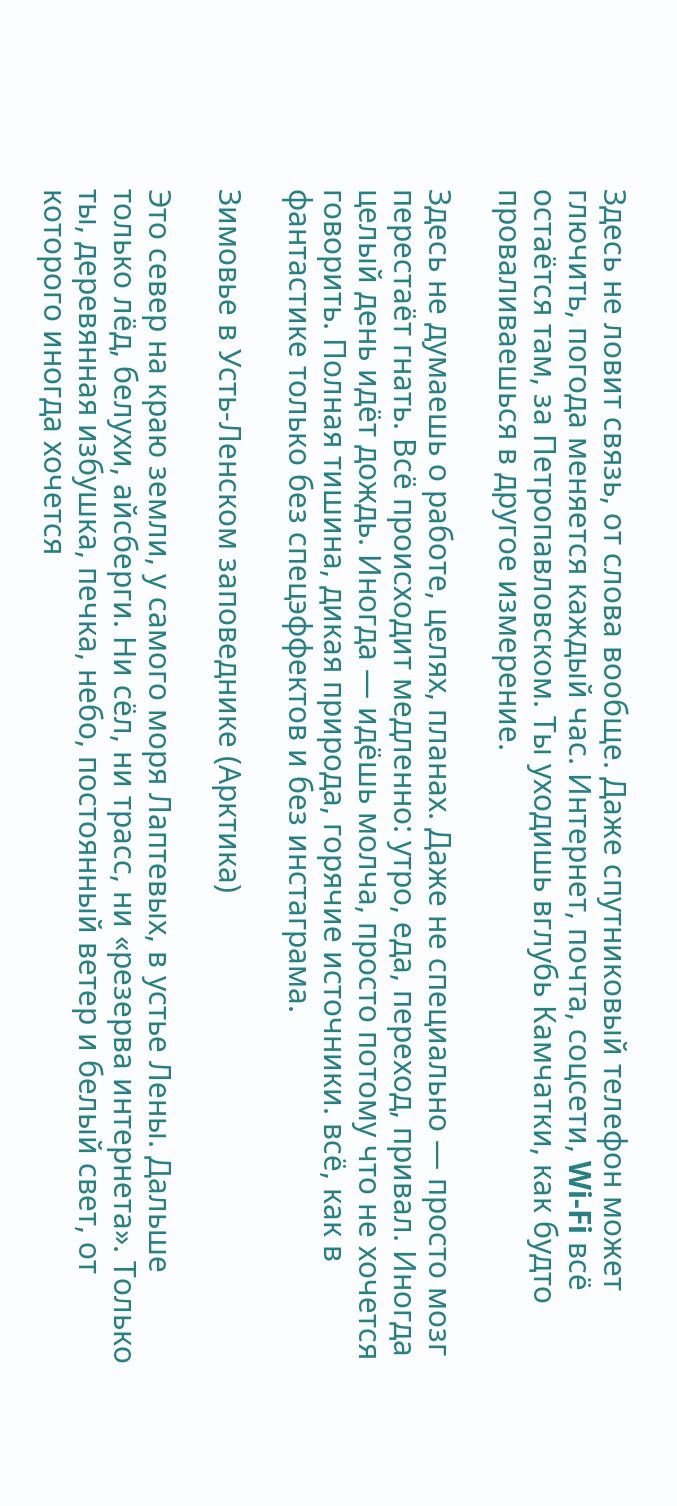Здесь не ловит связь, от слова вообще. Даже спутниковый телефон может глючить, погода меняется каждый час. Интернет, почта, соцсети, Wi-Fi всё остаётся там, за Петропавловском. Ты уходишь вглубь Камчатки, как будто проваливаешься в другое измерение.

Здесь не думаешь о работе, целях, планах. Даже не специально — просто мозг перестаёт гнать. Всё происходит медленно: утро, еда, переход, привал. Иногда целый день идёт дождь. Иногда — идёшь молча, просто потому что не хочется говорить. Полная тишина, дикая природа, горячие источники. всё, как в фантастике только без спецэффектов и без инстаграма.

Зимовье в Усть-Ленском заповеднике (Арктика)

Это север на краю земли, у самого моря Лаптевых, в устье Лены. Дальше только лёд, белухи, айсберги. Ни сёл, ни трасс, ни «резерва интернета». Только ты, деревянная избушка, печка, небо, постоянный ветер и белый свет, от которого иногда хочется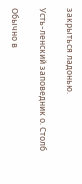закрыться ладонью.

Усть-ленский заповедник о. Столб

Обычно в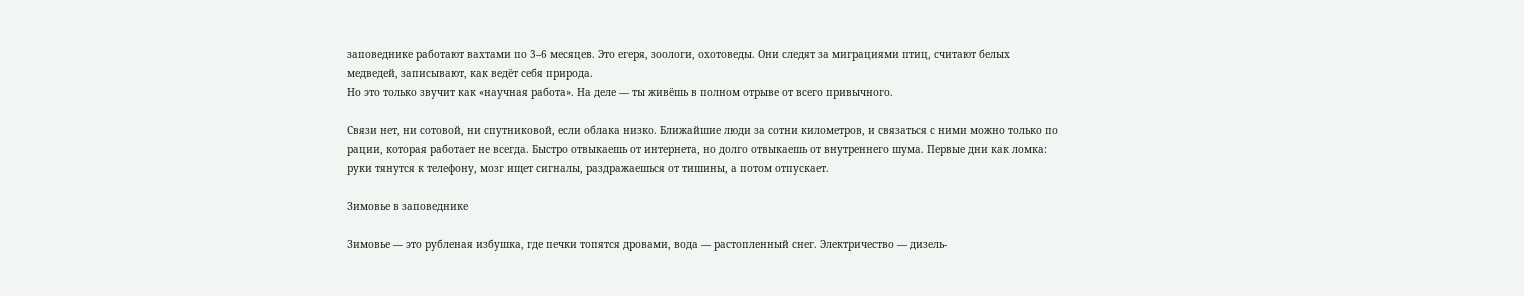заповеднике работают вахтами по 3–6 месяцев. Это егеря, зоологи, охотоведы. Они следят за миграциями птиц, считают белых медведей, записывают, как ведёт себя природа.
Но это только звучит как «научная работа». На деле — ты живёшь в полном отрыве от всего привычного.

Связи нет, ни сотовой, ни спутниковой, если облака низко. Ближайшие люди за сотни километров, и связаться с ними можно только по рации, которая работает не всегда. Быстро отвыкаешь от интернета, но долго отвыкаешь от внутреннего шума. Первые дни как ломка: руки тянутся к телефону, мозг ищет сигналы, раздражаешься от тишины, а потом отпускает.

Зимовье в заповеднике

Зимовье — это рубленая избушка, где печки топятся дровами, вода — растопленный снег. Электричество — дизель-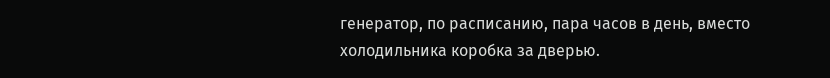генератор, по расписанию, пара часов в день, вместо холодильника коробка за дверью.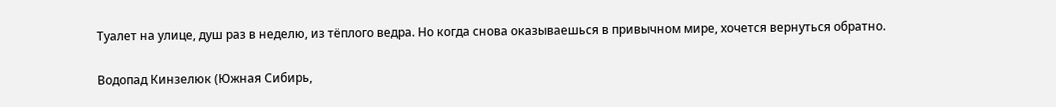Туалет на улице, душ раз в неделю, из тёплого ведра. Но когда снова оказываешься в привычном мире, хочется вернуться обратно.

Водопад Кинзелюк (Южная Сибирь,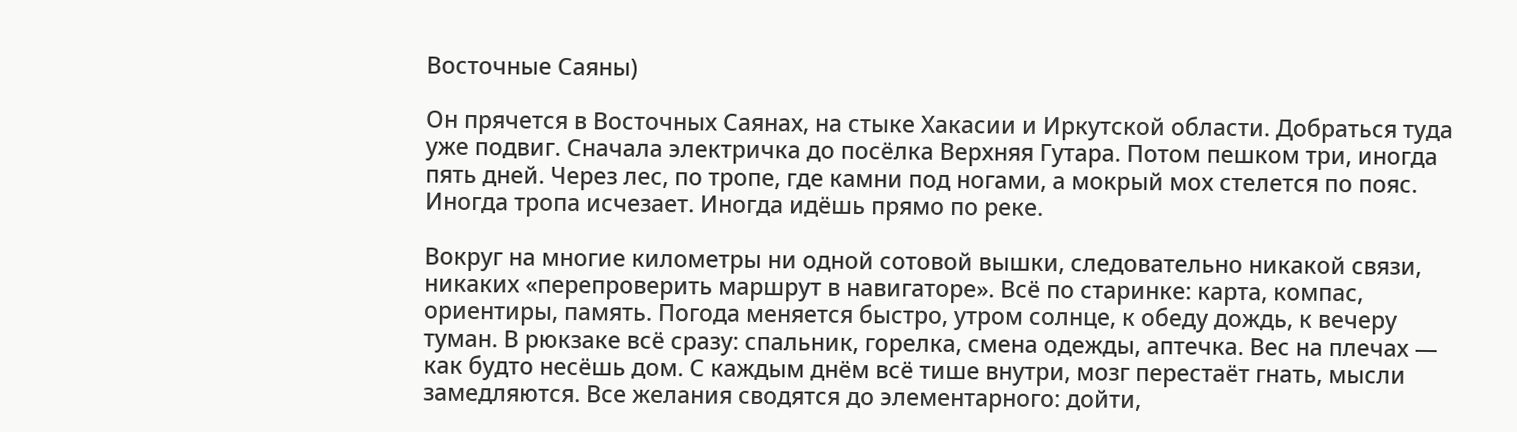Восточные Саяны)

Он прячется в Восточных Саянах, на стыке Хакасии и Иркутской области. Добраться туда уже подвиг. Сначала электричка до посёлка Верхняя Гутара. Потом пешком три, иногда пять дней. Через лес, по тропе, где камни под ногами, а мокрый мох стелется по пояс. Иногда тропа исчезает. Иногда идёшь прямо по реке.

Вокруг на многие километры ни одной сотовой вышки, следовательно никакой связи, никаких «перепроверить маршрут в навигаторе». Всё по старинке: карта, компас, ориентиры, память. Погода меняется быстро, утром солнце, к обеду дождь, к вечеру туман. В рюкзаке всё сразу: спальник, горелка, смена одежды, аптечка. Вес на плечах — как будто несёшь дом. С каждым днём всё тише внутри, мозг перестаёт гнать, мысли замедляются. Все желания сводятся до элементарного: дойти,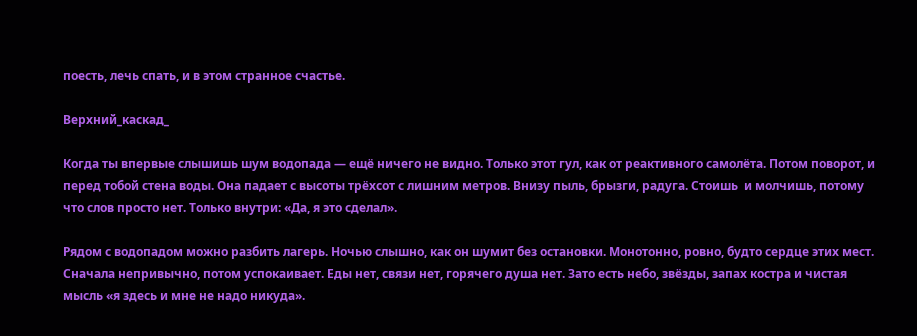поесть, лечь спать, и в этом странное счастье.

Верхний_каскад_

Когда ты впервые слышишь шум водопада — ещё ничего не видно. Только этот гул, как от реактивного самолёта. Потом поворот, и перед тобой стена воды. Она падает с высоты трёхсот с лишним метров. Внизу пыль, брызги, радуга. Стоишь  и молчишь, потому что слов просто нет. Только внутри: «Да, я это сделал».

Рядом с водопадом можно разбить лагерь. Ночью слышно, как он шумит без остановки. Монотонно, ровно, будто сердце этих мест. Сначала непривычно, потом успокаивает. Еды нет, связи нет, горячего душа нет. Зато есть небо, звёзды, запах костра и чистая мысль «я здесь и мне не надо никуда».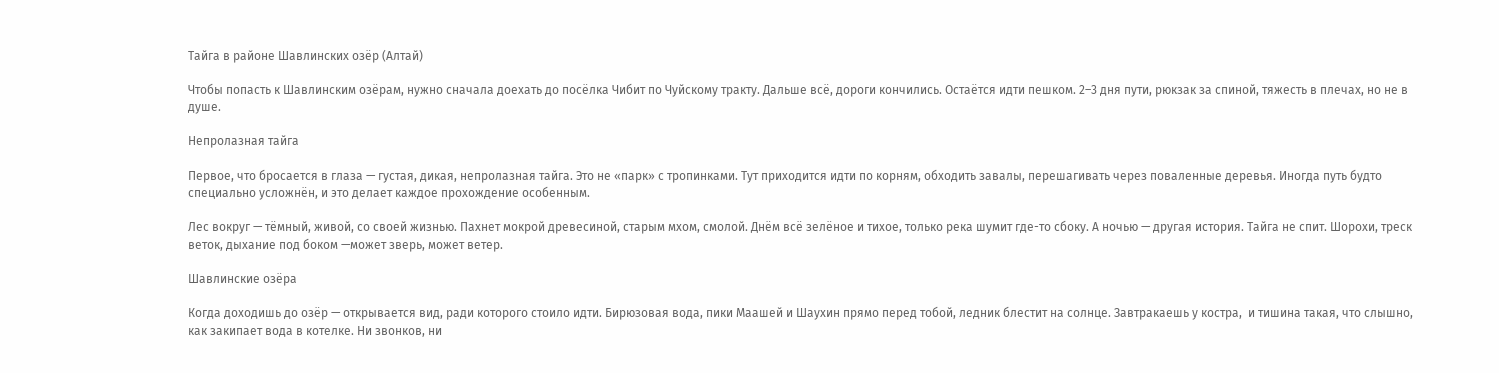Тайга в районе Шавлинских озёр (Алтай)

Чтобы попасть к Шавлинским озёрам, нужно сначала доехать до посёлка Чибит по Чуйскому тракту. Дальше всё, дороги кончились. Остаётся идти пешком. 2–3 дня пути, рюкзак за спиной, тяжесть в плечах, но не в душе.

Непролазная тайга

Первое, что бросается в глаза — густая, дикая, непролазная тайга. Это не «парк» с тропинками. Тут приходится идти по корням, обходить завалы, перешагивать через поваленные деревья. Иногда путь будто специально усложнён, и это делает каждое прохождение особенным.

Лес вокруг — тёмный, живой, со своей жизнью. Пахнет мокрой древесиной, старым мхом, смолой. Днём всё зелёное и тихое, только река шумит где-то сбоку. А ночью — другая история. Тайга не спит. Шорохи, треск веток, дыхание под боком —может зверь, может ветер.

Шавлинские озёра

Когда доходишь до озёр — открывается вид, ради которого стоило идти. Бирюзовая вода, пики Маашей и Шаухин прямо перед тобой, ледник блестит на солнце. Завтракаешь у костра,  и тишина такая, что слышно, как закипает вода в котелке. Ни звонков, ни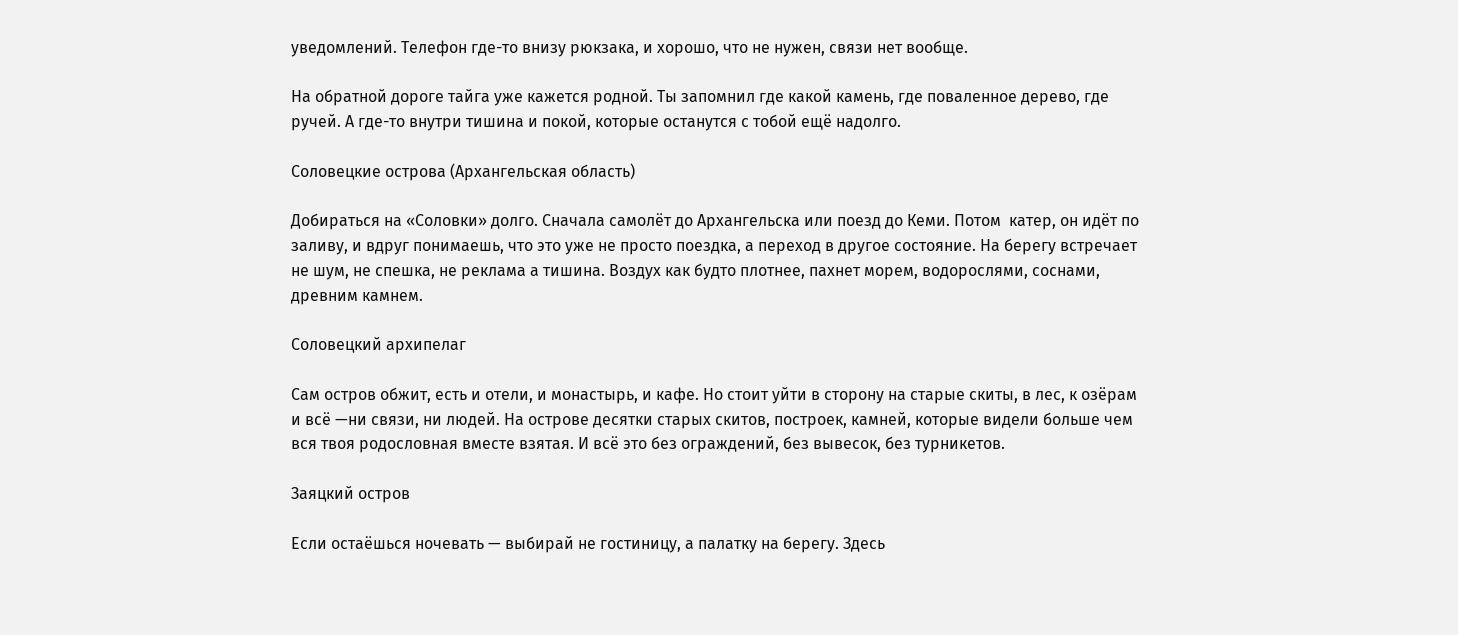уведомлений. Телефон где-то внизу рюкзака, и хорошо, что не нужен, связи нет вообще.

На обратной дороге тайга уже кажется родной. Ты запомнил где какой камень, где поваленное дерево, где ручей. А где-то внутри тишина и покой, которые останутся с тобой ещё надолго.

Соловецкие острова (Архангельская область)

Добираться на «Соловки» долго. Сначала самолёт до Архангельска или поезд до Кеми. Потом  катер, он идёт по заливу, и вдруг понимаешь, что это уже не просто поездка, а переход в другое состояние. На берегу встречает не шум, не спешка, не реклама а тишина. Воздух как будто плотнее, пахнет морем, водорослями, соснами, древним камнем.

Соловецкий архипелаг

Сам остров обжит, есть и отели, и монастырь, и кафе. Но стоит уйти в сторону на старые скиты, в лес, к озёрам и всё —ни связи, ни людей. На острове десятки старых скитов, построек, камней, которые видели больше чем вся твоя родословная вместе взятая. И всё это без ограждений, без вывесок, без турникетов.

Заяцкий остров

Если остаёшься ночевать — выбирай не гостиницу, а палатку на берегу. Здесь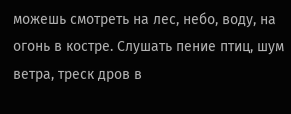можешь смотреть на лес, небо, воду, на огонь в костре. Слушать пение птиц, шум ветра, треск дров в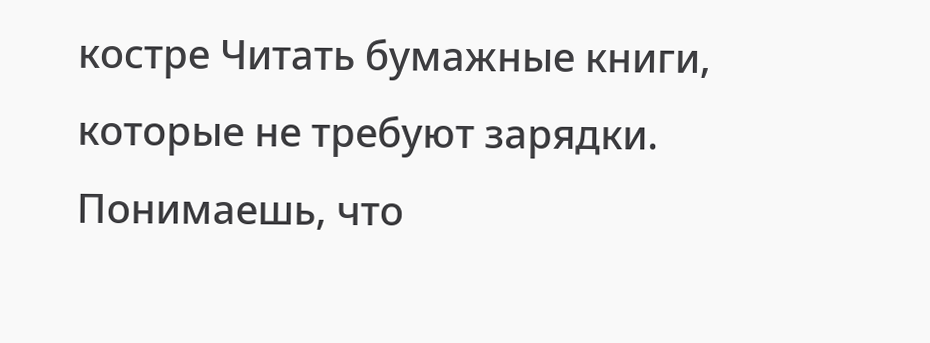костре Читать бумажные книги, которые не требуют зарядки. Понимаешь, что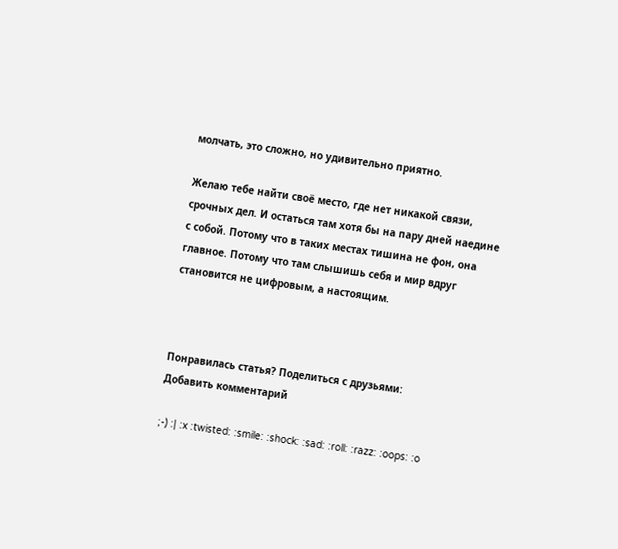молчать, это сложно, но удивительно приятно.

Желаю тебе найти своё место, где нет никакой связи, срочных дел. И остаться там хотя бы на пару дней наедине с собой. Потому что в таких местах тишина не фон, она главное. Потому что там слышишь себя и мир вдруг становится не цифровым, а настоящим.



Понравилась статья? Поделиться с друзьями:
Добавить комментарий

;-) :| :x :twisted: :smile: :shock: :sad: :roll: :razz: :oops: :o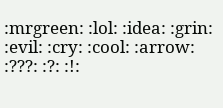:mrgreen: :lol: :idea: :grin: :evil: :cry: :cool: :arrow: :???: :?: :!: